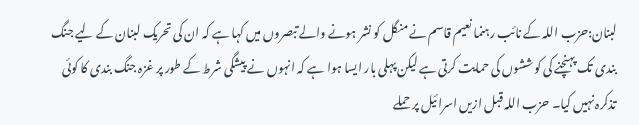لبنان:حزب اللہ کے نائب رہنما نعیم قاسم نے منگل کو نشر ہونے والے تبصروں میں کہا ہے کہ ان کی تحریک لبنان کے لیے جنگ بندی تک پہنچنے کی کوششوں کی حمایت کرتی ہے لیکن پہلی بار ایسا ہوا ہے کہ انہوں نے پیشگی شرط کے طور پر غزہ جنگ بندی کا کوئی تذکرہ نہیں کیا۔ حزب اللہ قبل ازیں اسرائیل پر حملے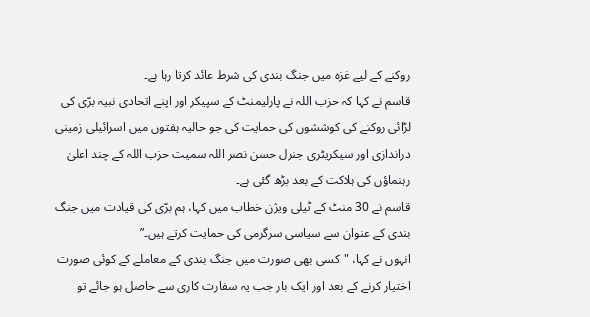روکنے کے لیے غزہ میں جنگ بندی کی شرط عائد کرتا رہا ہے۔
قاسم نے کہا کہ حزب اللہ نے پارلیمنٹ کے سپیکر اور اپنے اتحادی نبیہ برّی کی لڑائی روکنے کی کوششوں کی حمایت کی جو حالیہ ہفتوں میں اسرائیلی زمینی دراندازی اور سیکریٹری جنرل حسن نصر اللہ سمیت حزب اللہ کے چند اعلیٰ رہنماؤں کی ہلاکت کے بعد بڑھ گئی ہے۔
قاسم نے 30 منٹ کے ٹیلی ویژن خطاب میں کہا، ہم برّی کی قیادت میں جنگ بندی کے عنوان سے سیاسی سرگرمی کی حمایت کرتے ہیں۔”
انہوں نے کہا، "کسی بھی صورت میں جنگ بندی کے معاملے کے کوئی صورت اختیار کرنے کے بعد اور ایک بار جب یہ سفارت کاری سے حاصل ہو جائے تو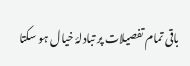باقی تمام تفصیلات پر تبادلۂ خیال ہو سکتا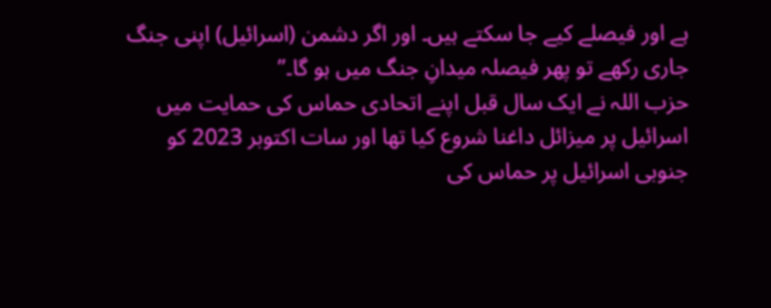ہے اور فیصلے کیے جا سکتے ہیں۔ اور اگر دشمن (اسرائیل) اپنی جنگ جاری رکھے تو پھر فیصلہ میدانِ جنگ میں ہو گا۔”
حزب اللہ نے ایک سال قبل اپنے اتحادی حماس کی حمایت میں اسرائیل پر میزائل داغنا شروع کیا تھا اور سات اکتوبر 2023 کو جنوبی اسرائیل پر حماس کی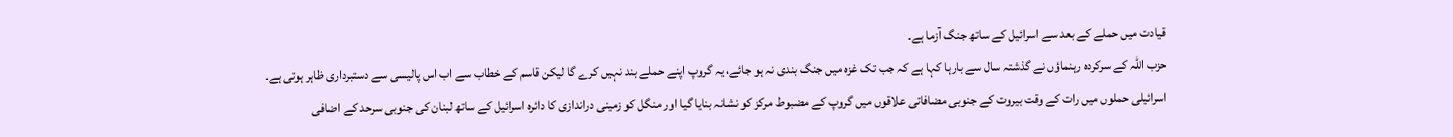قیادت میں حملے کے بعد سے اسرائیل کے ساتھ جنگ آزما ہے۔
حزب اللہ کے سرکردہ رہنماؤں نے گذشتہ سال سے بارہا کہا ہے کہ جب تک غزہ میں جنگ بندی نہ ہو جائے، یہ گروپ اپنے حملے بند نہیں کرے گا لیکن قاسم کے خطاب سے اب اس پالیسی سے دستبرداری ظاہر ہوتی ہے۔
اسرائیلی حملوں میں رات کے وقت بیروت کے جنوبی مضافاتی علاقوں میں گروپ کے مضبوط مرکز کو نشانہ بنایا گیا اور منگل کو زمینی دراندازی کا دائرہ اسرائیل کے ساتھ لبنان کی جنوبی سرحد کے اضافی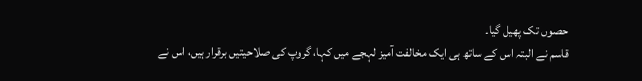حصوں تک پھیل گیا۔
قاسم نے البتہ اس کے ساتھ ہی ایک مخالفت آمیز لہجے میں کہا، گروپ کی صلاحیتیں برقرار ہیں، اس نے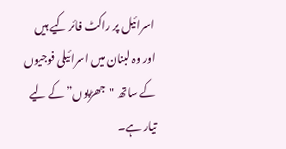اسرائیل پر راکٹ فائر کیے ہیں اور وہ لبنان میں اسرائیلی فوجیوں کے ساتھ "جھڑپوں” کے لیے تیار ہے۔